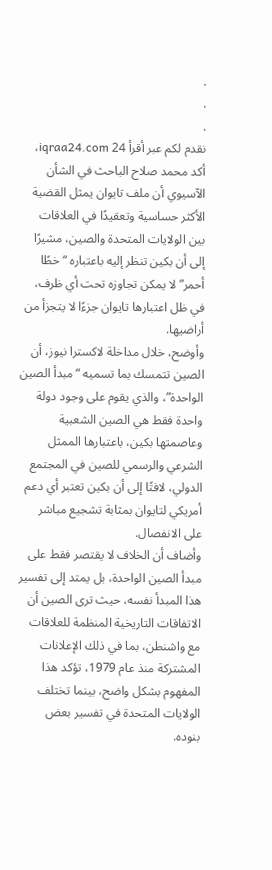.
.
.
نقدم لكم عبر أقرأ 24 iqraa24.com،
أكد محمد صلاح الباحث في الشأن الآسيوي أن ملف تايوان يمثل القضية الأكثر حساسية وتعقيدًا في العلاقات بين الولايات المتحدة والصين، مشيرًا إلى أن بكين تنظر إليه باعتباره “خطًا أحمر” لا يمكن تجاوزه تحت أي ظرف، في ظل اعتبارها تايوان جزءًا لا يتجزأ من أراضيها.
وأوضح، خلال مداخلة لاكسترا نيوز، أن الصين تتمسك بما تسميه “مبدأ الصين الواحدة”، والذي يقوم على وجود دولة واحدة فقط هي الصين الشعبية وعاصمتها بكين، باعتبارها الممثل الشرعي والرسمي للصين في المجتمع الدولي، لافتًا إلى أن بكين تعتبر أي دعم أمريكي لتايوان بمثابة تشجيع مباشر على الانفصال.
وأضاف أن الخلاف لا يقتصر فقط على مبدأ الصين الواحدة، بل يمتد إلى تفسير هذا المبدأ نفسه، حيث ترى الصين أن الاتفاقات التاريخية المنظمة للعلاقات مع واشنطن، بما في ذلك الإعلانات المشتركة منذ عام 1979، تؤكد هذا المفهوم بشكل واضح، بينما تختلف الولايات المتحدة في تفسير بعض بنوده.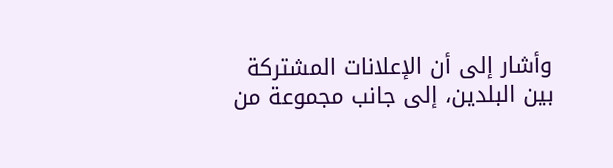وأشار إلى أن الإعلانات المشتركة بين البلدين، إلى جانب مجموعة من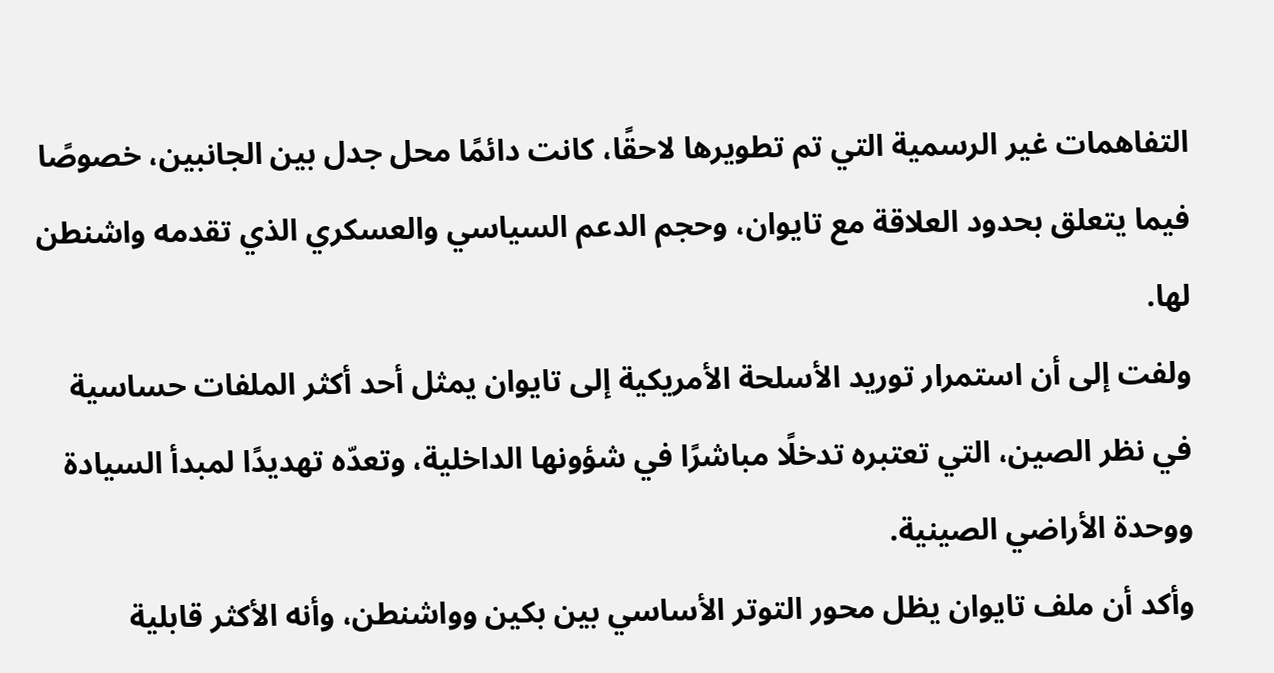التفاهمات غير الرسمية التي تم تطويرها لاحقًا، كانت دائمًا محل جدل بين الجانبين، خصوصًا فيما يتعلق بحدود العلاقة مع تايوان، وحجم الدعم السياسي والعسكري الذي تقدمه واشنطن لها.
ولفت إلى أن استمرار توريد الأسلحة الأمريكية إلى تايوان يمثل أحد أكثر الملفات حساسية في نظر الصين، التي تعتبره تدخلًا مباشرًا في شؤونها الداخلية، وتعدّه تهديدًا لمبدأ السيادة ووحدة الأراضي الصينية.
وأكد أن ملف تايوان يظل محور التوتر الأساسي بين بكين وواشنطن، وأنه الأكثر قابلية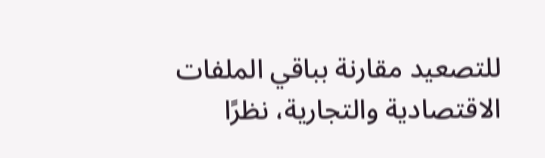للتصعيد مقارنة بباقي الملفات الاقتصادية والتجارية، نظرًا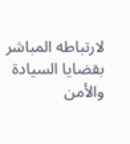لارتباطه المباشر بقضايا السيادة والأمن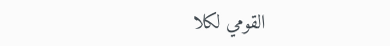القومي لكلا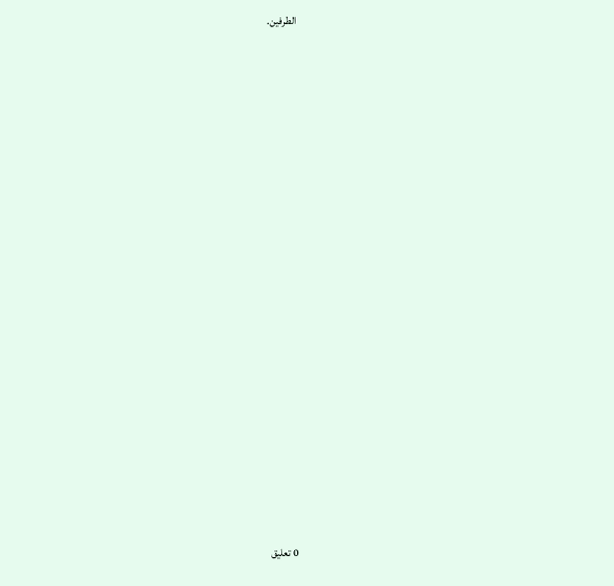الطرفين.


















0 تعليق